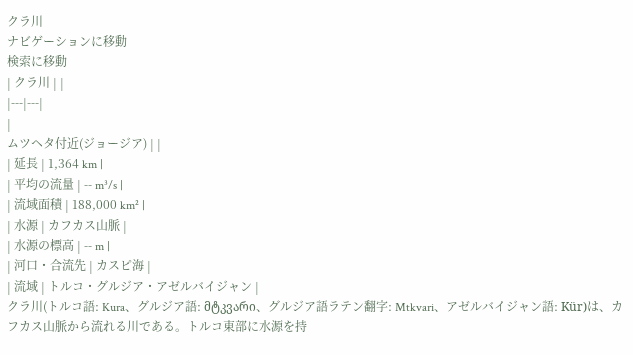クラ川
ナビゲーションに移動
検索に移動
| クラ川 | |
|---|---|
|
ムツヘタ付近(ジョージア) | |
| 延長 | 1,364 km |
| 平均の流量 | -- m³/s |
| 流域面積 | 188,000 km² |
| 水源 | カフカス山脈 |
| 水源の標高 | -- m |
| 河口・合流先 | カスピ海 |
| 流域 | トルコ・グルジア・アゼルバイジャン |
クラ川(トルコ語: Kura、グルジア語: მტკვარი、グルジア語ラテン翻字: Mtkvari、アゼルバイジャン語: Kür)は、カフカス山脈から流れる川である。トルコ東部に水源を持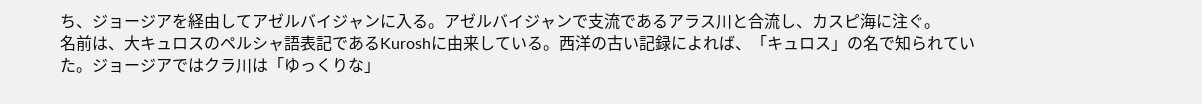ち、ジョージアを経由してアゼルバイジャンに入る。アゼルバイジャンで支流であるアラス川と合流し、カスピ海に注ぐ。
名前は、大キュロスのペルシャ語表記であるKuroshに由来している。西洋の古い記録によれば、「キュロス」の名で知られていた。ジョージアではクラ川は「ゆっくりな」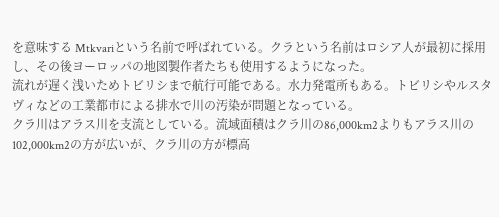を意味する Mtkvariという名前で呼ばれている。クラという名前はロシア人が最初に採用し、その後ヨーロッパの地図製作者たちも使用するようになった。
流れが遅く浅いためトビリシまで航行可能である。水力発電所もある。トビリシやルスタヴィなどの工業都市による排水で川の汚染が問題となっている。
クラ川はアラス川を支流としている。流域面積はクラ川の86,000km2よりもアラス川の102,000km2の方が広いが、クラ川の方が標高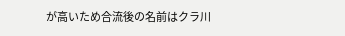が高いため合流後の名前はクラ川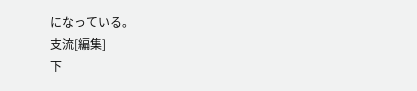になっている。
支流[編集]
下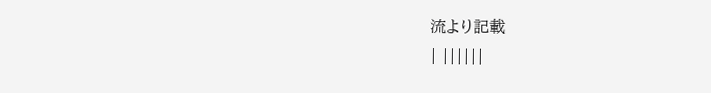流より記載
| ||||||